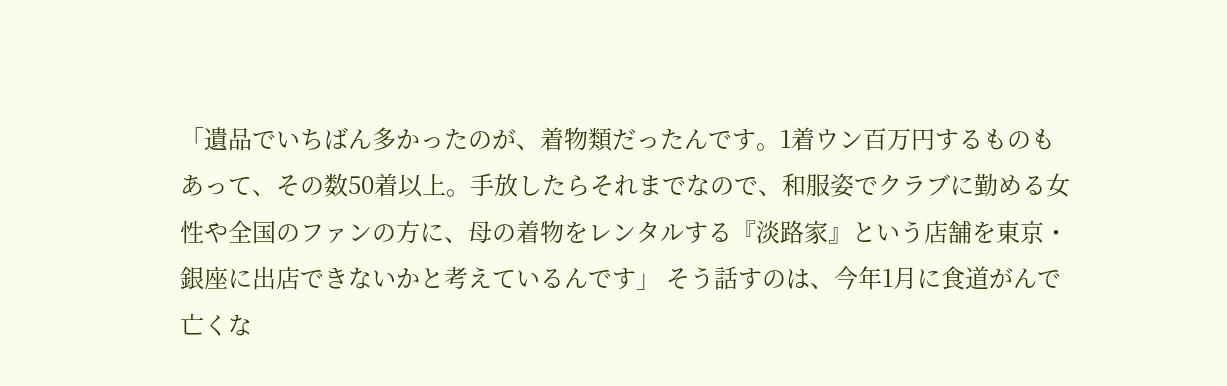「遺品でいちばん多かったのが、着物類だったんです。1着ウン百万円するものもあって、その数50着以上。手放したらそれまでなので、和服姿でクラブに勤める女性や全国のファンの方に、母の着物をレンタルする『淡路家』という店舗を東京・銀座に出店できないかと考えているんです」 そう話すのは、今年1月に食道がんで亡くな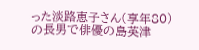った淡路恵子さん(享年80)の長男で俳優の島英津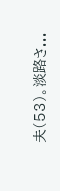夫(53)。淡路さ...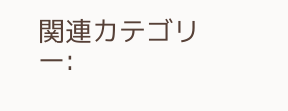関連カテゴリー: